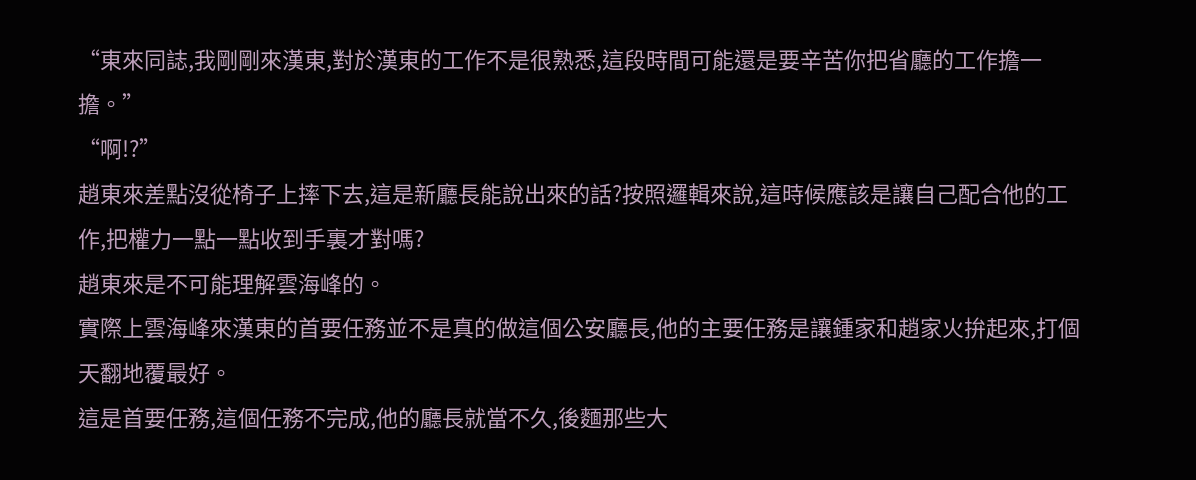“東來同誌,我剛剛來漢東,對於漢東的工作不是很熟悉,這段時間可能還是要辛苦你把省廳的工作擔一擔。”
“啊!?”
趙東來差點沒從椅子上摔下去,這是新廳長能說出來的話?按照邏輯來說,這時候應該是讓自己配合他的工作,把權力一點一點收到手裏才對嗎?
趙東來是不可能理解雲海峰的。
實際上雲海峰來漢東的首要任務並不是真的做這個公安廳長,他的主要任務是讓鍾家和趙家火拚起來,打個天翻地覆最好。
這是首要任務,這個任務不完成,他的廳長就當不久,後麵那些大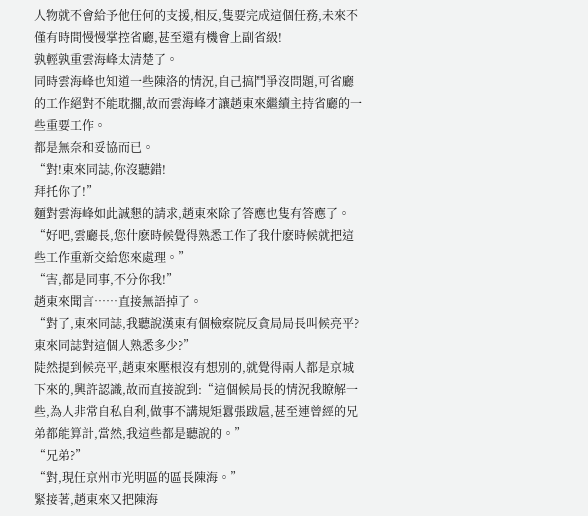人物就不會給予他任何的支援,相反,隻要完成這個任務,未來不僅有時間慢慢掌控省廳,甚至還有機會上副省級!
孰輕孰重雲海峰太清楚了。
同時雲海峰也知道一些陳洛的情況,自己搞鬥爭沒問題,可省廳的工作絕對不能耽擱,故而雲海峰才讓趙東來繼續主持省廳的一些重要工作。
都是無奈和妥協而已。
“對!東來同誌,你沒聽錯!
拜托你了!”
麵對雲海峰如此誠懇的請求,趙東來除了答應也隻有答應了。
“好吧,雲廳長,您什麽時候覺得熟悉工作了我什麽時候就把這些工作重新交給您來處理。”
“害,都是同事,不分你我!”
趙東來聞言……直接無語掉了。
“對了,東來同誌,我聽說漢東有個檢察院反貪局局長叫候亮平?東來同誌對這個人熟悉多少?”
陡然提到候亮平,趙東來壓根沒有想別的,就覺得兩人都是京城下來的,興許認識,故而直接說到:“這個候局長的情況我瞭解一些,為人非常自私自利,做事不講規矩囂張跋扈,甚至連曾經的兄弟都能算計,當然,我這些都是聽說的。”
“兄弟?”
“對,現任京州市光明區的區長陳海。”
緊接著,趙東來又把陳海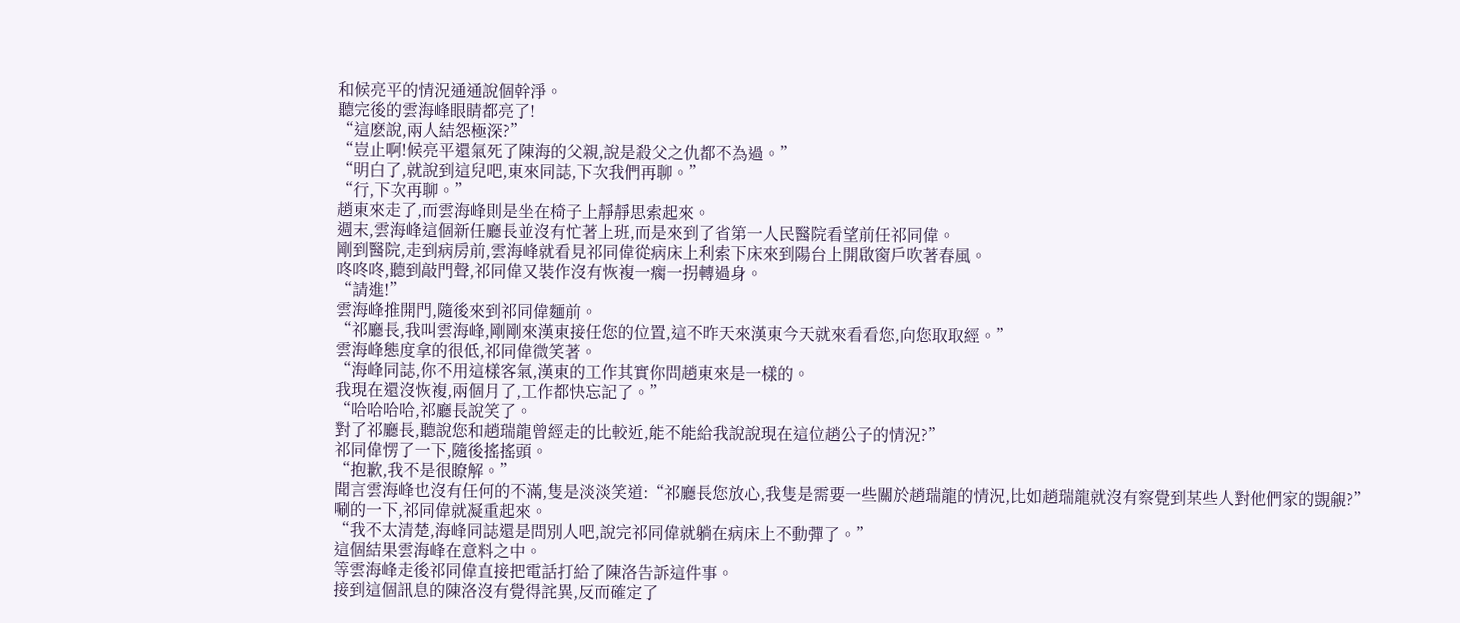和候亮平的情況通通說個幹淨。
聽完後的雲海峰眼睛都亮了!
“這麽說,兩人結怨極深?”
“豈止啊!候亮平還氣死了陳海的父親,說是殺父之仇都不為過。”
“明白了,就說到這兒吧,東來同誌,下次我們再聊。”
“行,下次再聊。”
趙東來走了,而雲海峰則是坐在椅子上靜靜思索起來。
週末,雲海峰這個新任廳長並沒有忙著上班,而是來到了省第一人民醫院看望前任祁同偉。
剛到醫院,走到病房前,雲海峰就看見祁同偉從病床上利索下床來到陽台上開啟窗戶吹著春風。
咚咚咚,聽到敲門聲,祁同偉又裝作沒有恢複一瘸一拐轉過身。
“請進!”
雲海峰推開門,隨後來到祁同偉麵前。
“祁廳長,我叫雲海峰,剛剛來漢東接任您的位置,這不昨天來漢東今天就來看看您,向您取取經。”
雲海峰態度拿的很低,祁同偉微笑著。
“海峰同誌,你不用這樣客氣,漢東的工作其實你問趙東來是一樣的。
我現在還沒恢複,兩個月了,工作都快忘記了。”
“哈哈哈哈,祁廳長說笑了。
對了祁廳長,聽說您和趙瑞龍曾經走的比較近,能不能給我說說現在這位趙公子的情況?”
祁同偉愣了一下,隨後搖搖頭。
“抱歉,我不是很瞭解。”
聞言雲海峰也沒有任何的不滿,隻是淡淡笑道:“祁廳長您放心,我隻是需要一些關於趙瑞龍的情況,比如趙瑞龍就沒有察覺到某些人對他們家的覬覦?”
唰的一下,祁同偉就凝重起來。
“我不太清楚,海峰同誌還是問別人吧,說完祁同偉就躺在病床上不動彈了。”
這個結果雲海峰在意料之中。
等雲海峰走後祁同偉直接把電話打給了陳洛告訴這件事。
接到這個訊息的陳洛沒有覺得詫異,反而確定了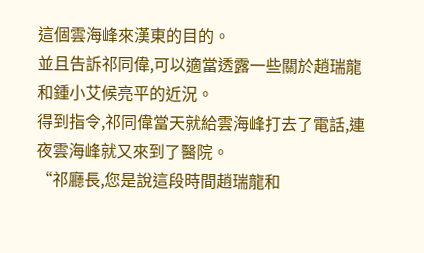這個雲海峰來漢東的目的。
並且告訴祁同偉,可以適當透露一些關於趙瑞龍和鍾小艾候亮平的近況。
得到指令,祁同偉當天就給雲海峰打去了電話,連夜雲海峰就又來到了醫院。
“祁廳長,您是說這段時間趙瑞龍和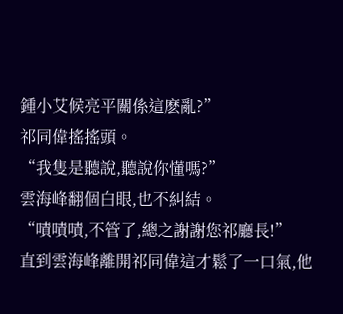鍾小艾候亮平關係這麽亂?”
祁同偉搖搖頭。
“我隻是聽說,聽說你懂嗎?”
雲海峰翻個白眼,也不糾結。
“嘖嘖嘖,不管了,總之謝謝您祁廳長!”
直到雲海峰離開祁同偉這才鬆了一口氣,他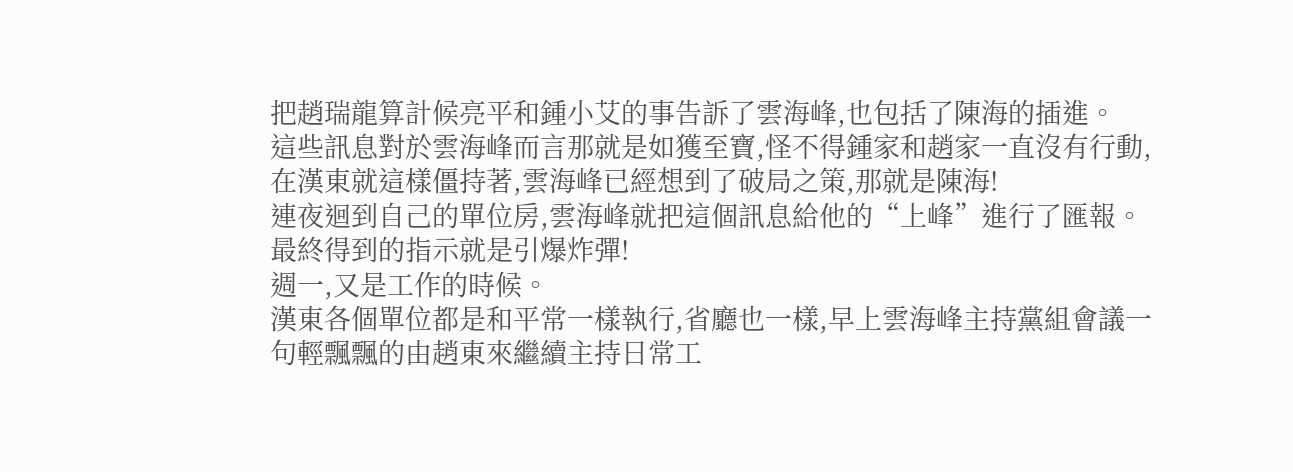把趙瑞龍算計候亮平和鍾小艾的事告訴了雲海峰,也包括了陳海的插進。
這些訊息對於雲海峰而言那就是如獲至寶,怪不得鍾家和趙家一直沒有行動,在漢東就這樣僵持著,雲海峰已經想到了破局之策,那就是陳海!
連夜迴到自己的單位房,雲海峰就把這個訊息給他的“上峰”進行了匯報。
最終得到的指示就是引爆炸彈!
週一,又是工作的時候。
漢東各個單位都是和平常一樣執行,省廳也一樣,早上雲海峰主持黨組會議一句輕飄飄的由趙東來繼續主持日常工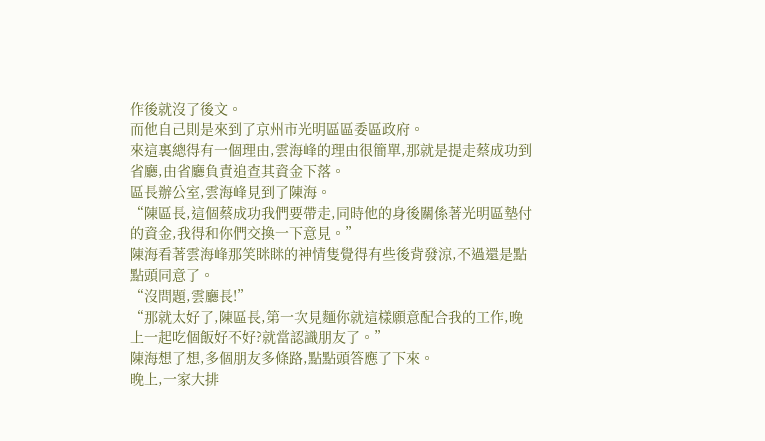作後就沒了後文。
而他自己則是來到了京州市光明區區委區政府。
來這裏總得有一個理由,雲海峰的理由很簡單,那就是提走蔡成功到省廳,由省廳負責追查其資金下落。
區長辦公室,雲海峰見到了陳海。
“陳區長,這個蔡成功我們要帶走,同時他的身後關係著光明區墊付的資金,我得和你們交換一下意見。”
陳海看著雲海峰那笑眯眯的神情隻覺得有些後背發涼,不過還是點點頭同意了。
“沒問題,雲廳長!”
“那就太好了,陳區長,第一次見麵你就這樣願意配合我的工作,晚上一起吃個飯好不好?就當認識朋友了。”
陳海想了想,多個朋友多條路,點點頭答應了下來。
晚上,一家大排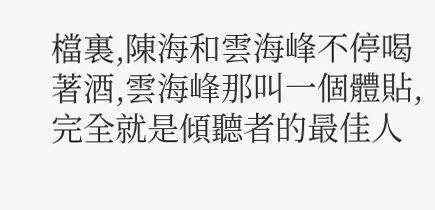檔裏,陳海和雲海峰不停喝著酒,雲海峰那叫一個體貼,完全就是傾聽者的最佳人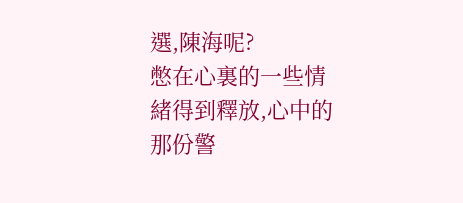選,陳海呢?
憋在心裏的一些情緒得到釋放,心中的那份警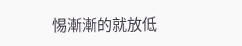惕漸漸的就放低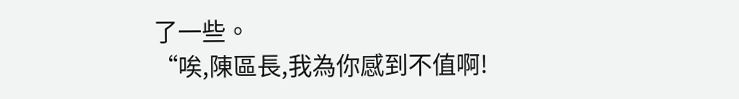了一些。
“唉,陳區長,我為你感到不值啊!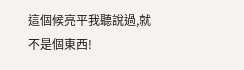這個候亮平我聽說過,就不是個東西!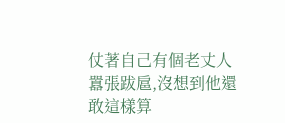仗著自己有個老丈人囂張跋扈,沒想到他還敢這樣算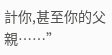計你,甚至你的父親……”